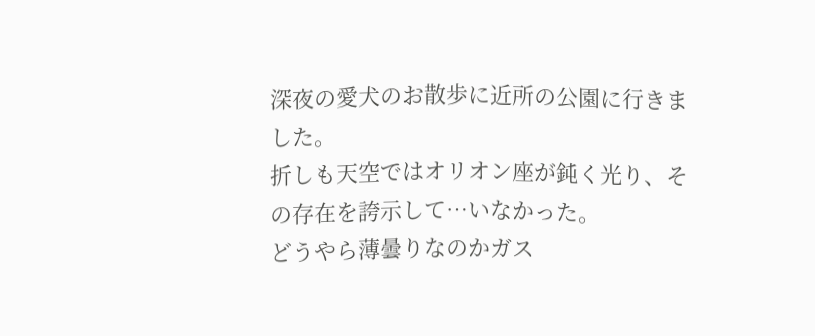深夜の愛犬のお散歩に近所の公園に行きました。
折しも天空ではオリオン座が鈍く光り、その存在を誇示して…いなかった。
どうやら薄曇りなのかガス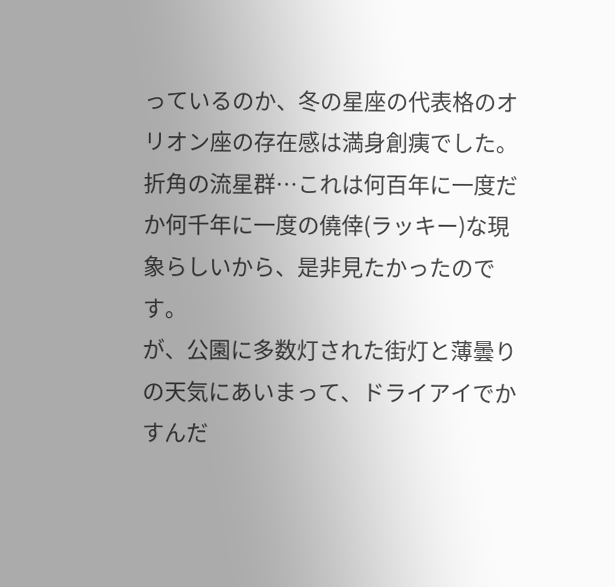っているのか、冬の星座の代表格のオリオン座の存在感は満身創痍でした。
折角の流星群…これは何百年に一度だか何千年に一度の僥倖(ラッキー)な現象らしいから、是非見たかったのです。
が、公園に多数灯された街灯と薄曇りの天気にあいまって、ドライアイでかすんだ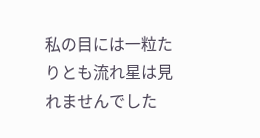私の目には一粒たりとも流れ星は見れませんでした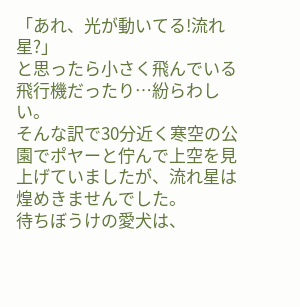「あれ、光が動いてる!流れ星?」
と思ったら小さく飛んでいる飛行機だったり…紛らわしい。
そんな訳で30分近く寒空の公園でポヤーと佇んで上空を見上げていましたが、流れ星は煌めきませんでした。
待ちぼうけの愛犬は、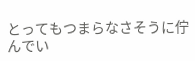とってもつまらなさそうに佇んでい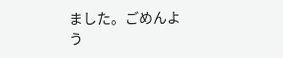ました。ごめんよう